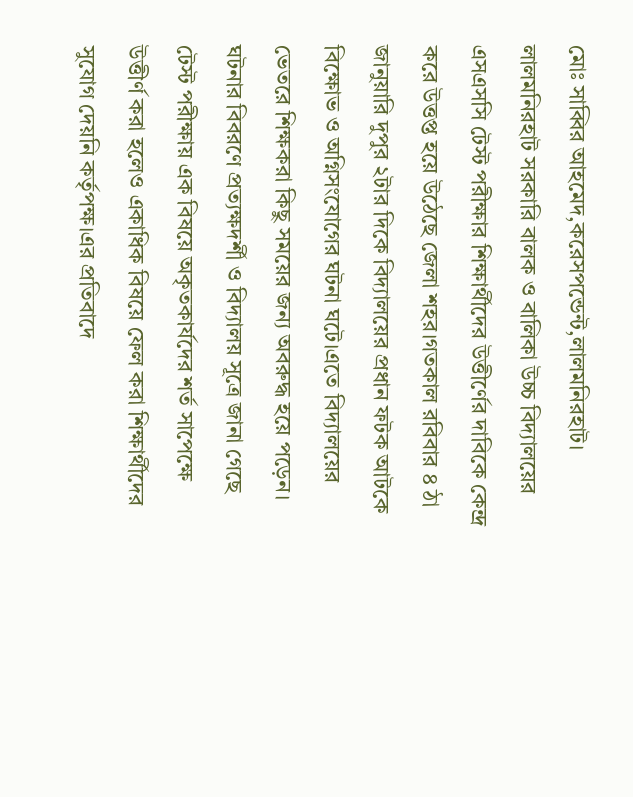মোঃ সাব্বির আহমেদ,করেসপন্ডেন্ট,লালমনিরহাট।
লালমনিরহাট সরকারি বালক ও বালিকা উচ্চ বিদ্যালয়ের এসএসসি টেস্ট পরীক্ষার শিক্ষার্থীদের উত্তীর্ণের দাবিকে কেন্দ্র করে উত্তপ্ত হয়ে উঠেছে জেলা শহর।গতকাল রবিবার ৪ ঠা জানুয়ারি দুপুর ২টার দিকে বিদ্যালয়ের প্রধান ফটক আটকে বিক্ষোভ ও অগ্নিসংযোগের ঘটনা ঘটে।এতে বিদ্যালয়ের ভেতরে শিক্ষকরা কিছু সময়ের জন্য অবরুদ্ধ হয়ে পড়েন।
ঘটনার বিবরণে প্রত্যক্ষদর্শী ও বিদ্যালয় সূত্রে জানা গেছে টেস্ট পরীক্ষায় এক বিষয়ে অকৃতকার্যদের শর্ত সাপেক্ষে উত্তীর্ণ করা হলেও একাধিক বিষয়ে ফেল করা শিক্ষার্থীদের সুযোগ দেয়নি কর্তৃপক্ষ।এর প্রতিবাদে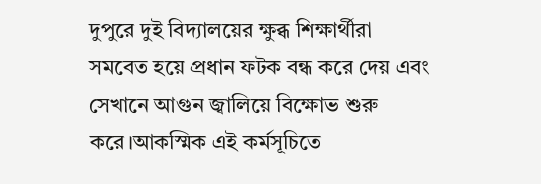দুপুরে দুই বিদ্যালয়ের ক্ষুব্ধ শিক্ষার্থীরা সমবেত হয়ে প্রধান ফটক বন্ধ করে দেয় এবং সেখানে আগুন জ্বালিয়ে বিক্ষোভ শুরু করে।আকস্মিক এই কর্মসূচিতে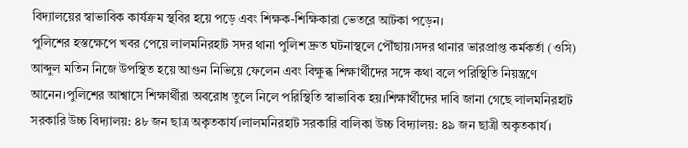বিদ্যালয়ের স্বাভাবিক কার্যক্রম স্থবির হয়ে পড়ে এবং শিক্ষক-শিক্ষিকারা ভেতরে আটকা পড়েন।
পুলিশের হস্তক্ষেপে খবর পেয়ে লালমনিরহাট সদর থানা পুলিশ দ্রুত ঘটনাস্থলে পৌঁছায়।সদর থানার ভারপ্রাপ্ত কর্মকর্তা (ওসি) আব্দুল মতিন নিজে উপস্থিত হয়ে আগুন নিভিয়ে ফেলেন এবং বিক্ষুব্ধ শিক্ষার্থীদের সঙ্গে কথা বলে পরিস্থিতি নিয়ন্ত্রণে আনেন।পুলিশের আশ্বাসে শিক্ষার্থীরা অবরোধ তুলে নিলে পরিস্থিতি স্বাভাবিক হয়।শিক্ষার্থীদের দাবি জানা গেছে লালমনিরহাট সরকারি উচ্চ বিদ্যালয়: ৪৮ জন ছাত্র অকৃতকার্য।লালমনিরহাট সরকারি বালিকা উচ্চ বিদ্যালয়: ৪৯ জন ছাত্রী অকৃতকার্য।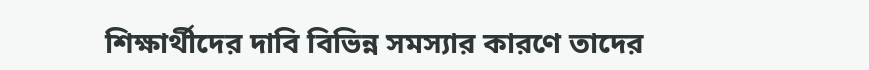শিক্ষার্থীদের দাবি বিভিন্ন সমস্যার কারণে তাদের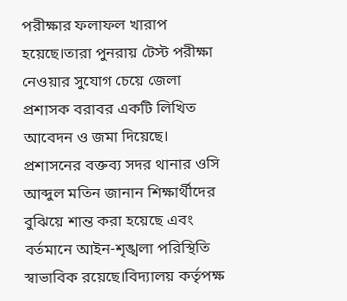পরীক্ষার ফলাফল খারাপ হয়েছে।তারা পুনরায় টেস্ট পরীক্ষা নেওয়ার সুযোগ চেয়ে জেলা প্রশাসক বরাবর একটি লিখিত আবেদন ও জমা দিয়েছে। প্রশাসনের বক্তব্য সদর থানার ওসি আব্দুল মতিন জানান শিক্ষার্থীদের বুঝিয়ে শান্ত করা হয়েছে এবং বর্তমানে আইন-শৃঙ্খলা পরিস্থিতি স্বাভাবিক রয়েছে।বিদ্যালয় কর্তৃপক্ষ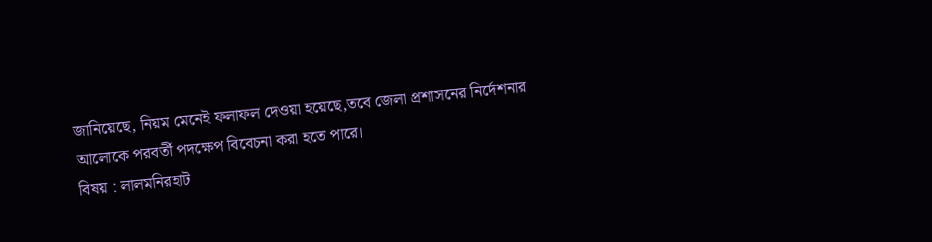জানিয়েছে, নিয়ম মেনেই ফলাফল দেওয়া হয়েছে,তবে জেলা প্রশাসনের নির্দেশনার আলোকে পরবর্তী পদক্ষেপ বিবেচনা করা হতে পারে।
বিষয় : লালমনিরহাট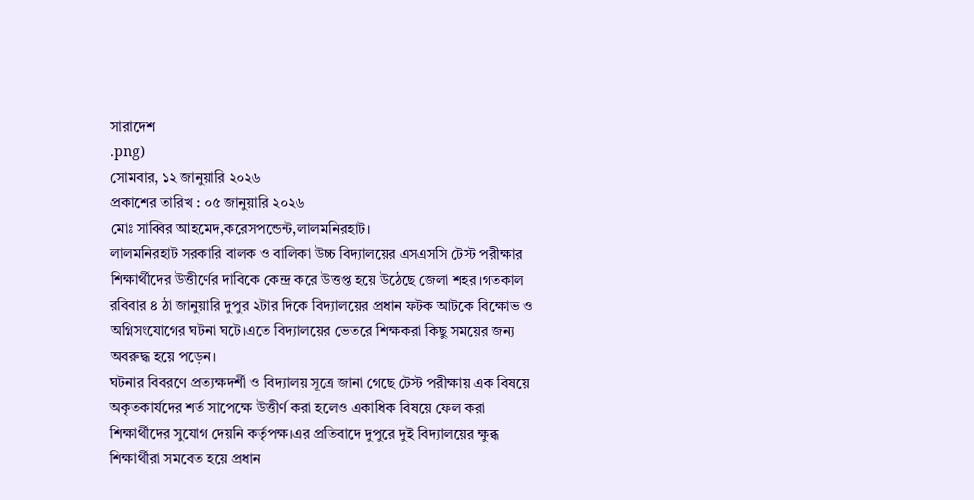সারাদেশ
.png)
সোমবার, ১২ জানুয়ারি ২০২৬
প্রকাশের তারিখ : ০৫ জানুয়ারি ২০২৬
মোঃ সাব্বির আহমেদ,করেসপন্ডেন্ট,লালমনিরহাট।
লালমনিরহাট সরকারি বালক ও বালিকা উচ্চ বিদ্যালয়ের এসএসসি টেস্ট পরীক্ষার শিক্ষার্থীদের উত্তীর্ণের দাবিকে কেন্দ্র করে উত্তপ্ত হয়ে উঠেছে জেলা শহর।গতকাল রবিবার ৪ ঠা জানুয়ারি দুপুর ২টার দিকে বিদ্যালয়ের প্রধান ফটক আটকে বিক্ষোভ ও অগ্নিসংযোগের ঘটনা ঘটে।এতে বিদ্যালয়ের ভেতরে শিক্ষকরা কিছু সময়ের জন্য অবরুদ্ধ হয়ে পড়েন।
ঘটনার বিবরণে প্রত্যক্ষদর্শী ও বিদ্যালয় সূত্রে জানা গেছে টেস্ট পরীক্ষায় এক বিষয়ে অকৃতকার্যদের শর্ত সাপেক্ষে উত্তীর্ণ করা হলেও একাধিক বিষয়ে ফেল করা শিক্ষার্থীদের সুযোগ দেয়নি কর্তৃপক্ষ।এর প্রতিবাদে দুপুরে দুই বিদ্যালয়ের ক্ষুব্ধ শিক্ষার্থীরা সমবেত হয়ে প্রধান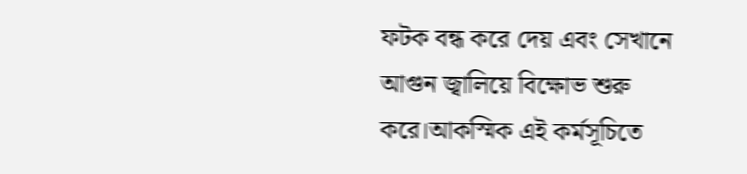ফটক বন্ধ করে দেয় এবং সেখানে আগুন জ্বালিয়ে বিক্ষোভ শুরু করে।আকস্মিক এই কর্মসূচিতে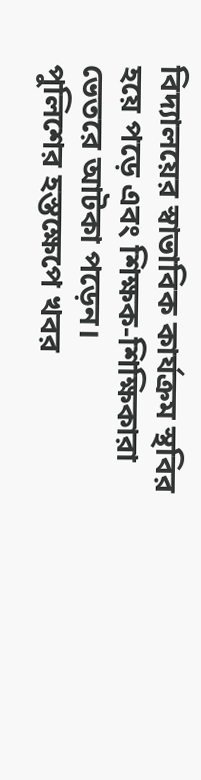বিদ্যালয়ের স্বাভাবিক কার্যক্রম স্থবির হয়ে পড়ে এবং শিক্ষক-শিক্ষিকারা ভেতরে আটকা পড়েন।
পুলিশের হস্তক্ষেপে খবর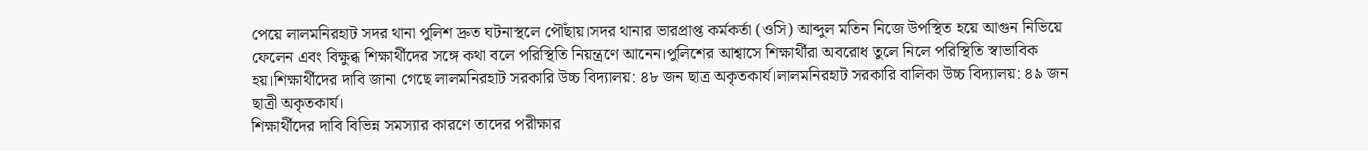পেয়ে লালমনিরহাট সদর থানা পুলিশ দ্রুত ঘটনাস্থলে পৌঁছায়।সদর থানার ভারপ্রাপ্ত কর্মকর্তা (ওসি) আব্দুল মতিন নিজে উপস্থিত হয়ে আগুন নিভিয়ে ফেলেন এবং বিক্ষুব্ধ শিক্ষার্থীদের সঙ্গে কথা বলে পরিস্থিতি নিয়ন্ত্রণে আনেন।পুলিশের আশ্বাসে শিক্ষার্থীরা অবরোধ তুলে নিলে পরিস্থিতি স্বাভাবিক হয়।শিক্ষার্থীদের দাবি জানা গেছে লালমনিরহাট সরকারি উচ্চ বিদ্যালয়: ৪৮ জন ছাত্র অকৃতকার্য।লালমনিরহাট সরকারি বালিকা উচ্চ বিদ্যালয়: ৪৯ জন ছাত্রী অকৃতকার্য।
শিক্ষার্থীদের দাবি বিভিন্ন সমস্যার কারণে তাদের পরীক্ষার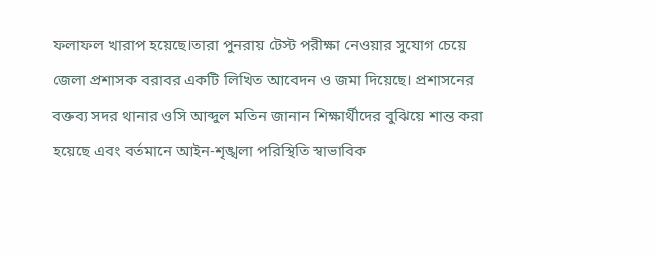ফলাফল খারাপ হয়েছে।তারা পুনরায় টেস্ট পরীক্ষা নেওয়ার সুযোগ চেয়ে জেলা প্রশাসক বরাবর একটি লিখিত আবেদন ও জমা দিয়েছে। প্রশাসনের বক্তব্য সদর থানার ওসি আব্দুল মতিন জানান শিক্ষার্থীদের বুঝিয়ে শান্ত করা হয়েছে এবং বর্তমানে আইন-শৃঙ্খলা পরিস্থিতি স্বাভাবিক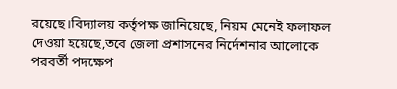রয়েছে।বিদ্যালয় কর্তৃপক্ষ জানিয়েছে, নিয়ম মেনেই ফলাফল দেওয়া হয়েছে,তবে জেলা প্রশাসনের নির্দেশনার আলোকে পরবর্তী পদক্ষেপ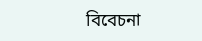বিবেচনা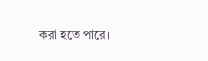করা হতে পারে।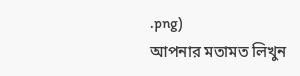.png)
আপনার মতামত লিখুন